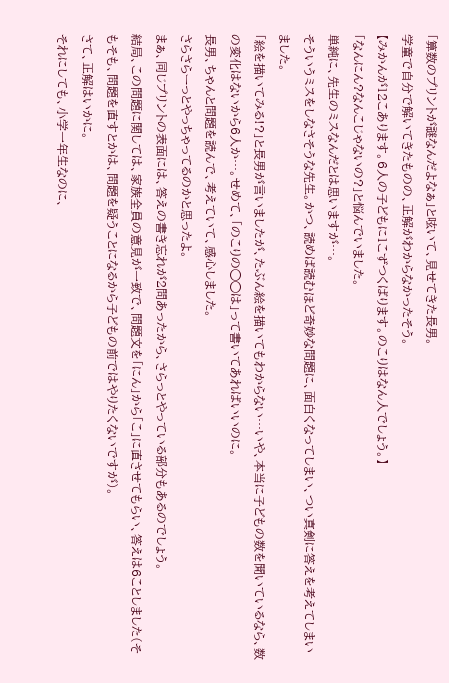「算数のプリントが謎なんだよなぁ」と呟いて、見せてきた長男。
学童で自分で解いてきたものの、正解がわからなかったそう。
【みかんが12こあります。6人の子どもに1こずつくばります。のこりはなん人でしょう。】
「なんにん?なんこじゃないの?」と悩んでいました。
単純に、先生のミスなんだとは思いますが…。
そういうミスをしなさそうな先生。かつ、読めば読むほど奇妙な問題に、面白くなってしまい、つい真剣に答えを考えてしまいました。
「絵を描いてみる!?」と長男が言いましたが、たぶん絵を描いてもわからない…いや、本当に子どもの数を聞いているなら、数の変化はないから6人か…。せめて、「のこりの◯◯は」って書いてあればいいのに。
長男、ちゃんと問題を読んで、考えていて、感心しました。
さらさらーっとやっちゃってるのかと思ったよ。
まぁ、同じプリントの表面には、答えの書き忘れが2問あったから、さらっとやっている部分もあるのでしょう。
結局、この問題に関しては、家族全員の意見が一致で、問題文を「にん」から「こ」に直させてもらい、答えは6ことしました(そもそも、問題を直すとかは、問題を疑うことになるから子どもの前ではやりたくないですが)。
さて、正解はいかに。
それにしても、小学一年生なのに、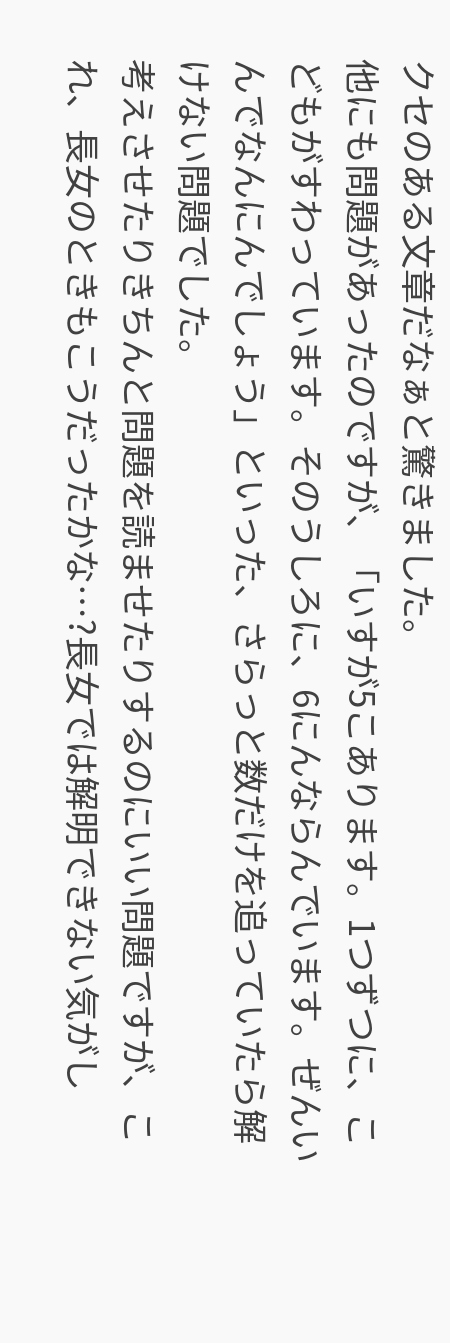クセのある文章だなぁと驚きました。
他にも問題があったのですが、「いすが5こあります。1つずつに、こどもがすわっています。そのうしろに、6にんならんでいます。ぜんいんでなんにんでしょう」といった、さらっと数だけを追っていたら解けない問題でした。
考えさせたりきちんと問題を読ませたりするのにいい問題ですが、これ、長女のときもこうだったかな…?長女では解明できない気がし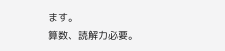ます。
算数、読解力必要。